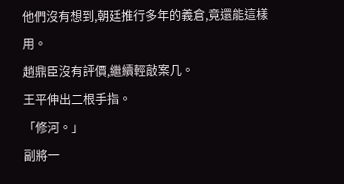他們沒有想到,朝廷推行多年的義倉,竟還能這樣用。
趙鼎臣沒有評價,繼續輕敲案几。
王平伸出二根手指。
「修河。」
副將一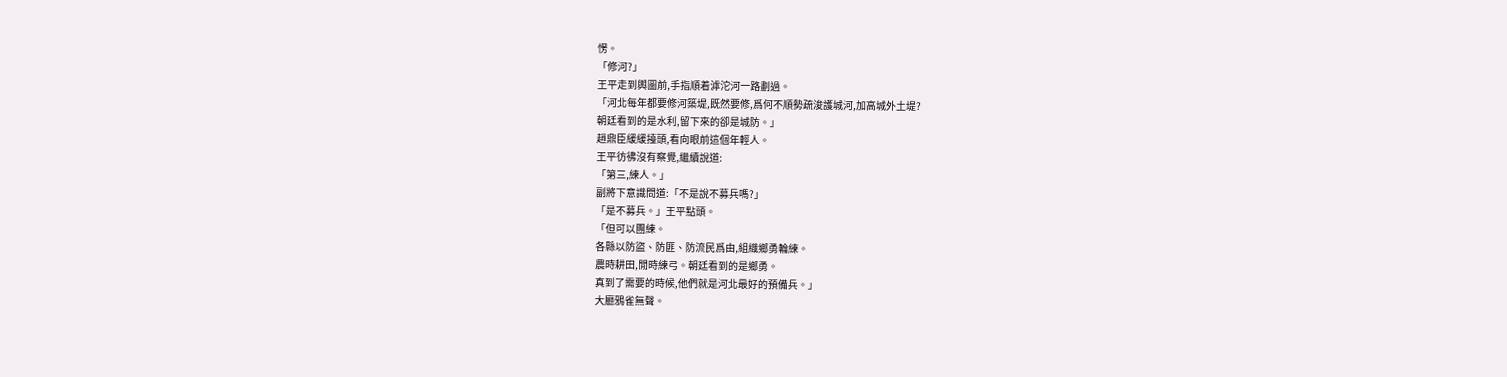愣。
「修河?」
王平走到輿圖前,手指順着滹沱河一路劃過。
「河北每年都要修河築堤,既然要修,爲何不順勢疏浚護城河,加高城外土堤?
朝廷看到的是水利,留下來的卻是城防。」
趙鼎臣緩緩擡頭,看向眼前這個年輕人。
王平彷彿沒有察覺,繼續說道:
「第三,練人。」
副將下意識問道:「不是說不募兵嗎?」
「是不募兵。」王平點頭。
「但可以團練。
各縣以防盜、防匪、防流民爲由,組織鄉勇輪練。
農時耕田,閒時練弓。朝廷看到的是鄉勇。
真到了需要的時候,他們就是河北最好的預備兵。」
大廳鴉雀無聲。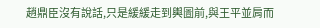趙鼎臣沒有說話,只是緩緩走到輿圖前,與王平並肩而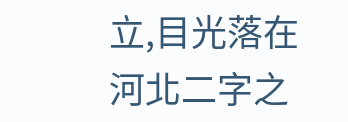立,目光落在河北二字之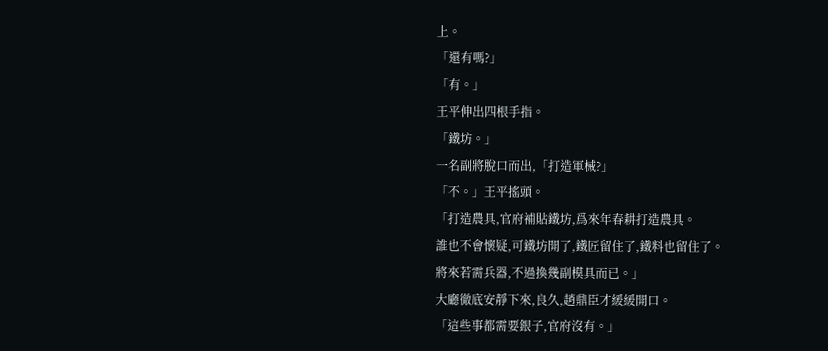上。
「還有嗎?」
「有。」
王平伸出四根手指。
「鐵坊。」
一名副將脫口而出,「打造軍械?」
「不。」王平搖頭。
「打造農具,官府補貼鐵坊,爲來年春耕打造農具。
誰也不會懷疑,可鐵坊開了,鐵匠留住了,鐵料也留住了。
將來若需兵器,不過換幾副模具而已。」
大廳徹底安靜下來,良久,趙鼎臣才緩緩開口。
「這些事都需要銀子,官府沒有。」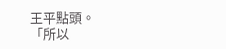王平點頭。
「所以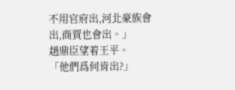不用官府出,河北豪族會出,商賈也會出。」
趙鼎臣望着王平。
「他們爲何肯出?」